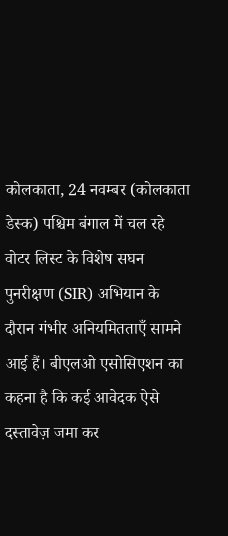कोलकाता, 24 नवम्बर (कोलकाता डेस्क) पश्चिम बंगाल में चल रहे वोटर लिस्ट के विशेष सघन पुनरीक्षण (SIR) अभियान के दौरान गंभीर अनियमितताएँ सामने आई हैं। बीएलओ एसोसिएशन का कहना है कि कई आवेदक ऐसे दस्तावेज़ जमा कर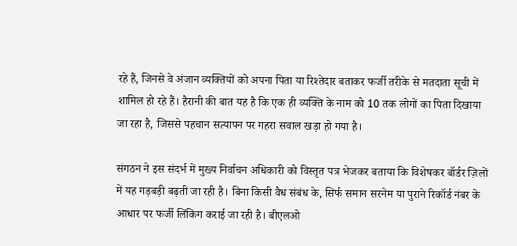रहे हैं, जिनसे वे अंजान व्यक्तियों को अपना पिता या रिश्तेदार बताकर फर्जी तरीके से मतदाता सूची में शामिल हो रहे हैं। हैरानी की बात यह है कि एक ही व्यक्ति के नाम को 10 तक लोगों का पिता दिखाया जा रहा है, जिससे पहचान सत्यापन पर गहरा सवाल खड़ा हो गया है।

संगठन ने इस संदर्भ में मुख्य निर्वाचन अधिकारी को विस्तृत पत्र भेजकर बताया कि विशेषकर बॉर्डर ज़िलों में यह गड़बड़ी बढ़ती जा रही है। बिना किसी वैध संबंध के, सिर्फ समान सरनेम या पुराने रिकॉर्ड नंबर के आधार पर फर्जी लिंकिंग कराई जा रही है। बीएलओ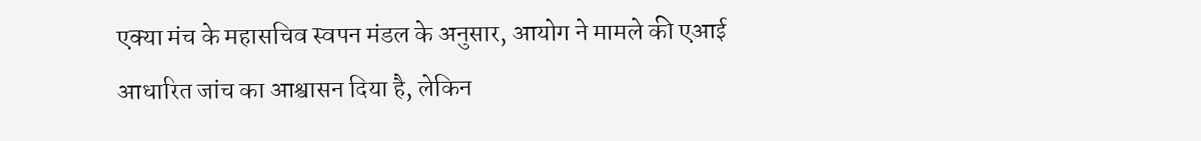एक्या मंच के महासचिव स्वपन मंडल के अनुसार, आयोग ने मामले की एआई आधारित जांच का आश्वासन दिया है, लेकिन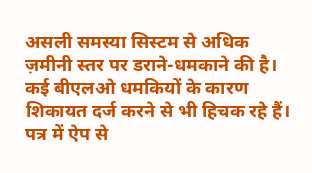असली समस्या सिस्टम से अधिक ज़मीनी स्तर पर डराने-धमकाने की है। कई बीएलओ धमकियों के कारण शिकायत दर्ज करने से भी हिचक रहे हैं।
पत्र में ऐप से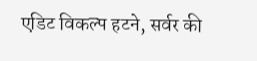एडिट विकल्प हटने, सर्वर की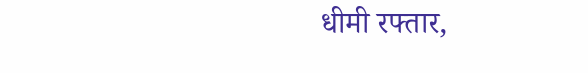धीमी रफ्तार,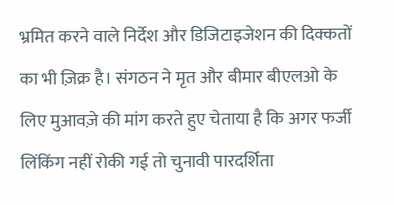भ्रमित करने वाले निर्देश और डिजिटाइजेशन की दिक्कतों का भी ज़िक्र है। संगठन ने मृत और बीमार बीएलओ के लिए मुआवज़े की मांग करते हुए चेताया है कि अगर फर्जी लिंकिंग नहीं रोकी गई तो चुनावी पारदर्शिता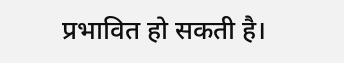प्रभावित हो सकती है।